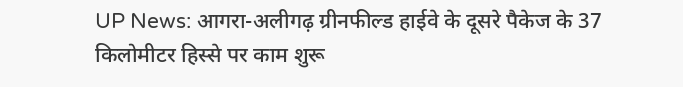UP News: आगरा-अलीगढ़ ग्रीनफील्ड हाईवे के दूसरे पैकेज के 37 किलोमीटर हिस्से पर काम शुरू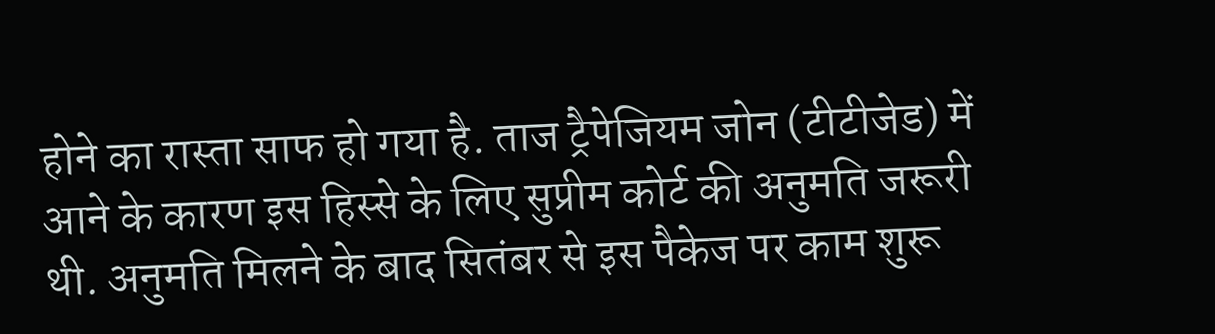होने का रास्ता साफ हो गया है. ताज ट्रैपेजियम जोन (टीटीजेड) में आने के कारण इस हिस्से के लिए सुप्रीम कोर्ट की अनुमति जरूरी थी. अनुमति मिलने के बाद सितंबर से इस पैकेज पर काम शुरू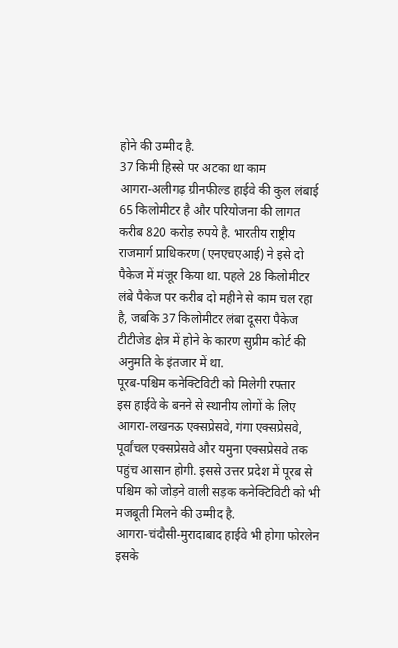होने की उम्मीद है.
37 किमी हिस्से पर अटका था काम
आगरा-अलीगढ़ ग्रीनफील्ड हाईवे की कुल लंबाई 65 किलोमीटर है और परियोजना की लागत करीब 820 करोड़ रुपये है. भारतीय राष्ट्रीय राजमार्ग प्राधिकरण (एनएचएआई) ने इसे दो पैकेज में मंजूर किया था. पहले 28 किलोमीटर लंबे पैकेज पर करीब दो महीने से काम चल रहा है, जबकि 37 किलोमीटर लंबा दूसरा पैकेज टीटीजेड क्षेत्र में होने के कारण सुप्रीम कोर्ट की अनुमति के इंतजार में था.
पूरब-पश्चिम कनेक्टिविटी को मिलेगी रफ्तार
इस हाईवे के बनने से स्थानीय लोगों के लिए आगरा-लखनऊ एक्सप्रेसवे, गंगा एक्सप्रेसवे, पूर्वांचल एक्सप्रेसवे और यमुना एक्सप्रेसवे तक पहुंच आसान होगी. इससे उत्तर प्रदेश में पूरब से पश्चिम को जोड़ने वाली सड़क कनेक्टिविटी को भी मजबूती मिलने की उम्मीद है.
आगरा-चंदौसी-मुरादाबाद हाईवे भी होगा फोरलेन
इसके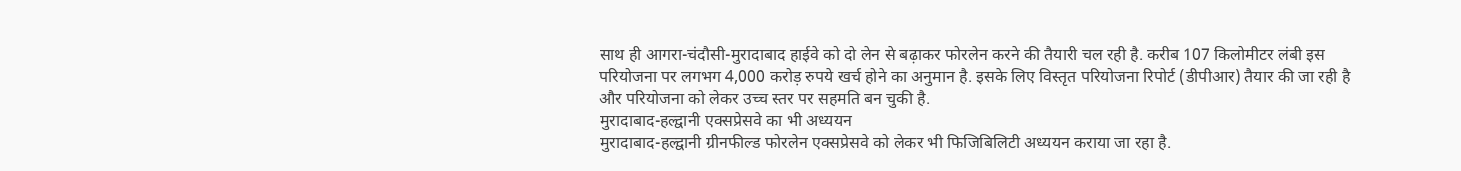साथ ही आगरा-चंदौसी-मुरादाबाद हाईवे को दो लेन से बढ़ाकर फोरलेन करने की तैयारी चल रही है. करीब 107 किलोमीटर लंबी इस परियोजना पर लगभग 4,000 करोड़ रुपये खर्च होने का अनुमान है. इसके लिए विस्तृत परियोजना रिपोर्ट (डीपीआर) तैयार की जा रही है और परियोजना को लेकर उच्च स्तर पर सहमति बन चुकी है.
मुरादाबाद-हल्द्वानी एक्सप्रेसवे का भी अध्ययन
मुरादाबाद-हल्द्वानी ग्रीनफील्ड फोरलेन एक्सप्रेसवे को लेकर भी फिजिबिलिटी अध्ययन कराया जा रहा है.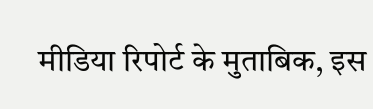मीडिया रिपोर्ट के मुताबिक, इस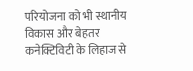परियोजना को भी स्थानीय विकास और बेहतर कनेक्टिविटी के लिहाज से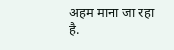अहम माना जा रहा है.